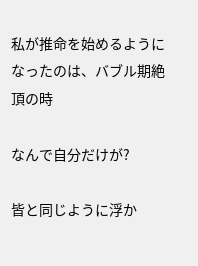私が推命を始めるようになったのは、バブル期絶頂の時

なんで自分だけが?

皆と同じように浮か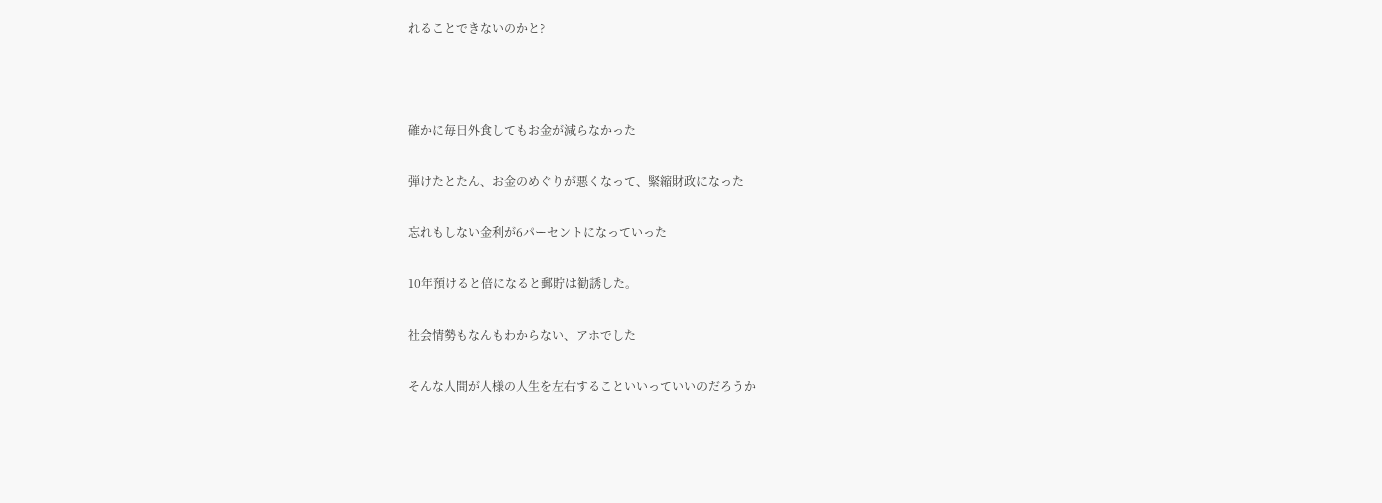れることできないのかと?



確かに毎日外食してもお金が減らなかった

弾けたとたん、お金のめぐりが悪くなって、緊縮財政になった

忘れもしない金利が6パーセントになっていった

10年預けると倍になると郵貯は勧誘した。

社会情勢もなんもわからない、アホでした

そんな人間が人様の人生を左右することいいっていいのだろうか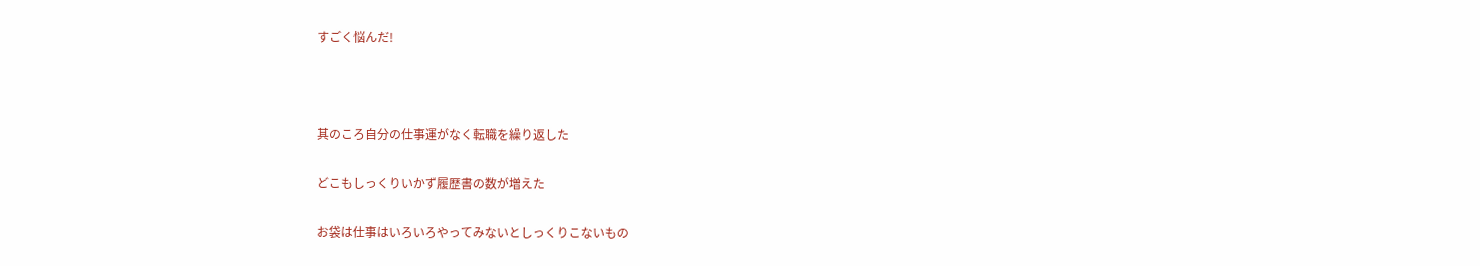すごく悩んだ!



其のころ自分の仕事運がなく転職を繰り返した

どこもしっくりいかず履歴書の数が増えた

お袋は仕事はいろいろやってみないとしっくりこないもの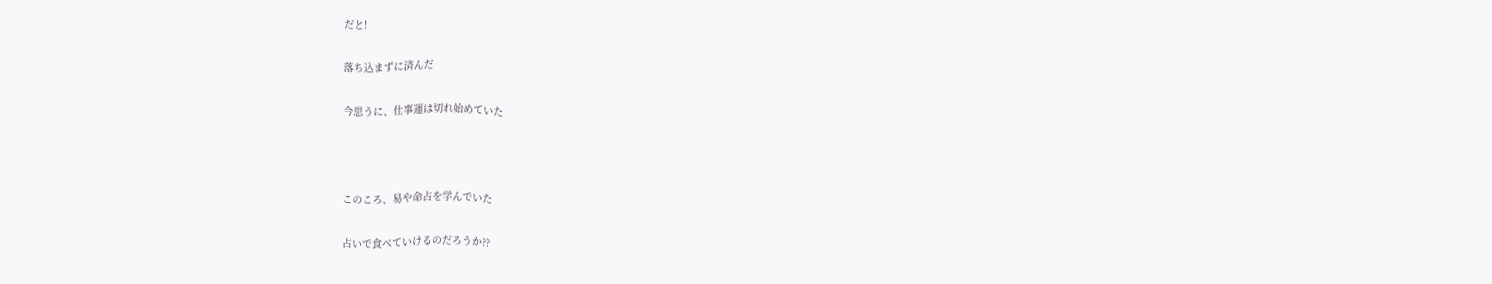だと!

落ち込まずに済んだ

今思うに、仕事運は切れ始めていた



このころ、易や命占を学んでいた

占いで食べていけるのだろうか??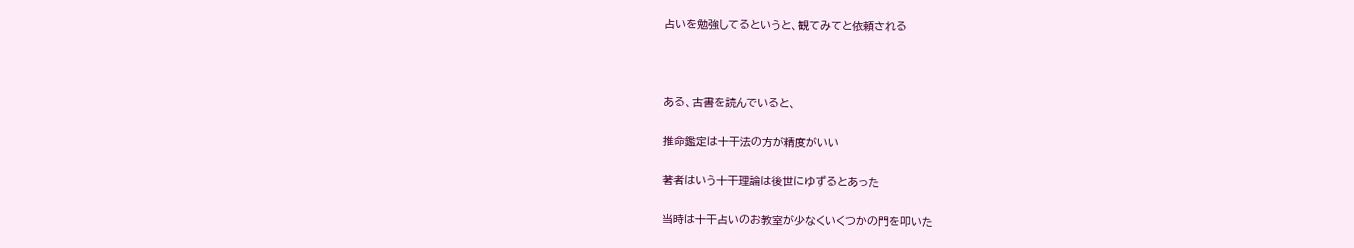占いを勉強してるというと、観てみてと依頼される



ある、古書を読んでいると、

推命鑑定は十干法の方が精度がいい

著者はいう十干理論は後世にゆずるとあった

当時は十干占いのお教室が少なくいくつかの門を叩いた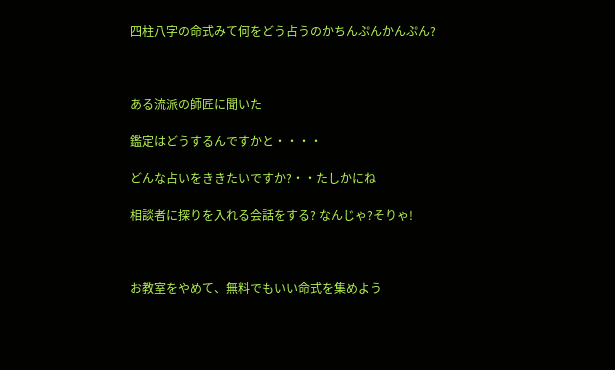四柱八字の命式みて何をどう占うのかちんぷんかんぷん?



ある流派の師匠に聞いた

鑑定はどうするんですかと・・・・

どんな占いをききたいですか?・・たしかにね

相談者に探りを入れる会話をする? なんじゃ?そりゃ!



お教室をやめて、無料でもいい命式を集めよう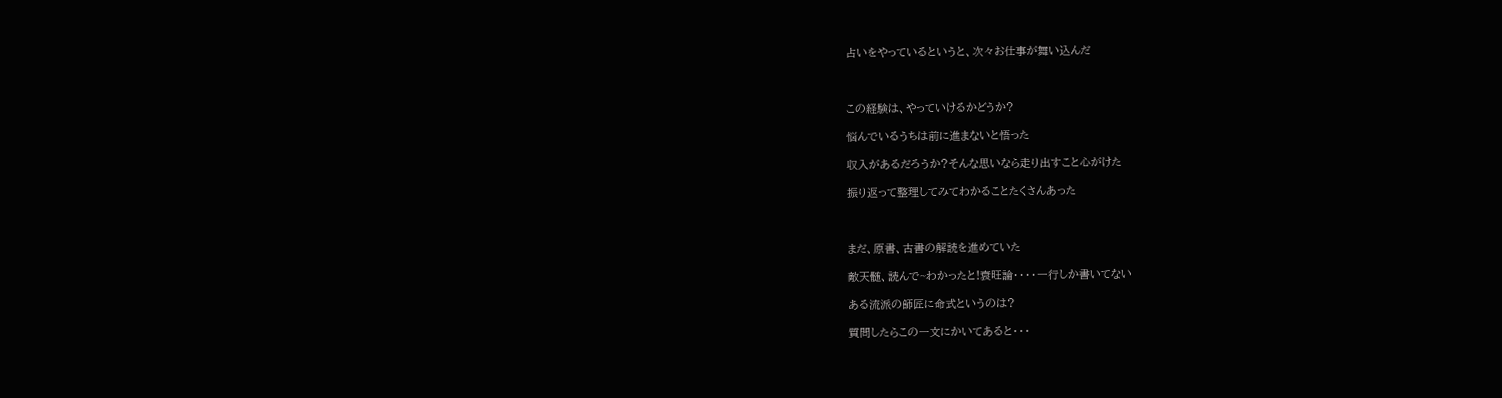占いをやっているというと、次々お仕事が舞い込んだ



この経験は、やっていけるかどうか?

悩んでいるうちは前に進まないと悟った

収入があるだろうか?そんな思いなら走り出すこと心がけた

振り返って整理してみてわかることたくさんあった



まだ、原書、古書の解読を進めていた

敵天髄、読んで~わかったと!衰旺論・・・・一行しか書いてない

ある流派の師匠に命式というのは?

質問したらこの一文にかいてあると・・・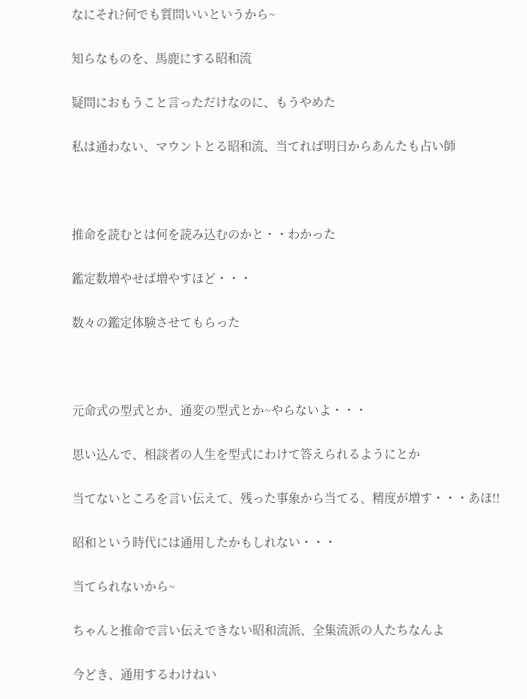なにそれ?何でも質問いいというから~

知らなものを、馬鹿にする昭和流

疑問におもうこと言っただけなのに、もうやめた

私は通わない、マウントとる昭和流、当てれば明日からあんたも占い師



推命を読むとは何を読み込むのかと・・わかった

鑑定数増やせば増やすほど・・・

数々の鑑定体験させてもらった



元命式の型式とか、通変の型式とか~やらないよ・・・

思い込んで、相談者の人生を型式にわけて答えられるようにとか

当てないところを言い伝えて、残った事象から当てる、精度が増す・・・あほ!!

昭和という時代には通用したかもしれない・・・

当てられないから~

ちゃんと推命で言い伝えできない昭和流派、全集流派の人たちなんよ

今どき、通用するわけねい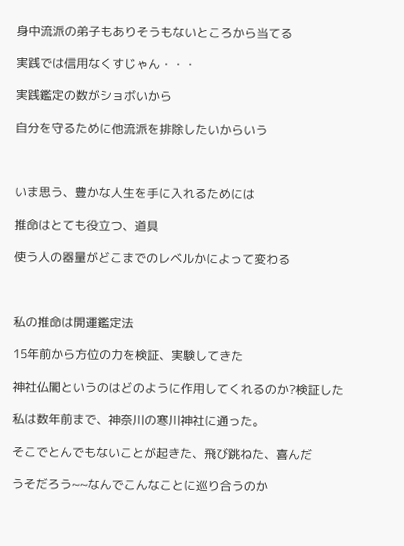身中流派の弟子もありそうもないところから当てる

実践では信用なくすじゃん・・・

実践鑑定の数がショボいから

自分を守るために他流派を排除したいからいう



いま思う、豊かな人生を手に入れるためには

推命はとても役立つ、道具

使う人の器量がどこまでのレベルかによって変わる



私の推命は開運鑑定法

15年前から方位の力を検証、実験してきた

神社仏閣というのはどのように作用してくれるのか?検証した

私は数年前まで、神奈川の寒川神社に通った。

そこでとんでもないことが起きた、飛び跳ねた、喜んだ

うそだろう~~なんでこんなことに巡り合うのか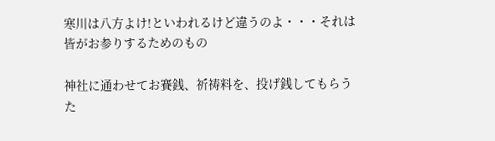寒川は八方よけ!といわれるけど違うのよ・・・それは皆がお参りするためのもの

神社に通わせてお賽銭、祈祷料を、投げ銭してもらうた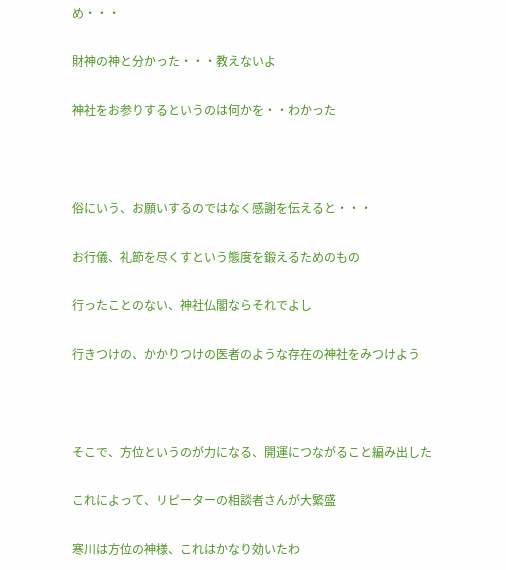め・・・

財神の神と分かった・・・教えないよ

神社をお参りするというのは何かを・・わかった



俗にいう、お願いするのではなく感謝を伝えると・・・

お行儀、礼節を尽くすという態度を鍛えるためのもの

行ったことのない、神社仏閣ならそれでよし

行きつけの、かかりつけの医者のような存在の神社をみつけよう



そこで、方位というのが力になる、開運につながること編み出した

これによって、リピーターの相談者さんが大繁盛

寒川は方位の神様、これはかなり効いたわ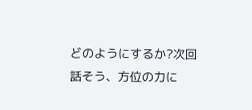どのようにするか?次回話そう、方位の力に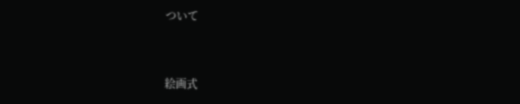ついて



絵画式